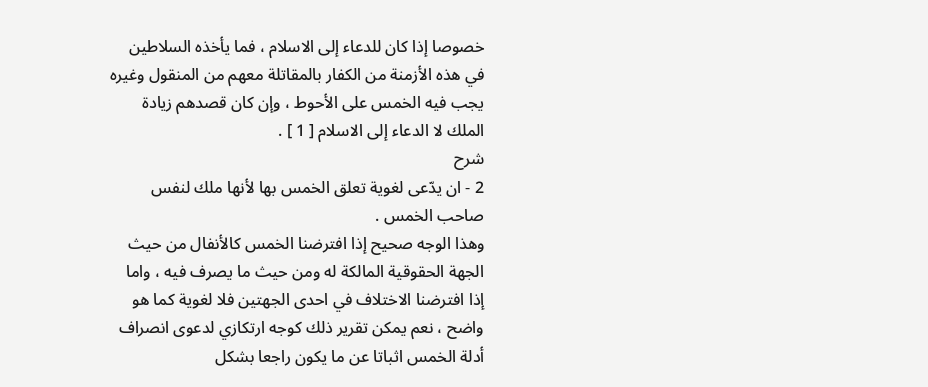خصوصا إذا كان للدعاء إلى الاسلام ، فما يأخذه السلاطين في هذه الأزمنة من الكفار بالمقاتلة معهم من المنقول وغيره يجب فيه الخمس على الأحوط ، وإن كان قصدهم زيادة الملك لا الدعاء إلى الاسلام [ 1 ] .
شرح
2 - ان يدّعى لغوية تعلق الخمس بها لأنها ملك لنفس صاحب الخمس .
وهذا الوجه صحيح إذا افترضنا الخمس كالأنفال من حيث الجهة الحقوقية المالكة له ومن حيث ما يصرف فيه ، واما إذا افترضنا الاختلاف في احدى الجهتين فلا لغوية كما هو واضح ، نعم يمكن تقرير ذلك كوجه ارتكازي لدعوى انصراف أدلة الخمس اثباتا عن ما يكون راجعا بشكل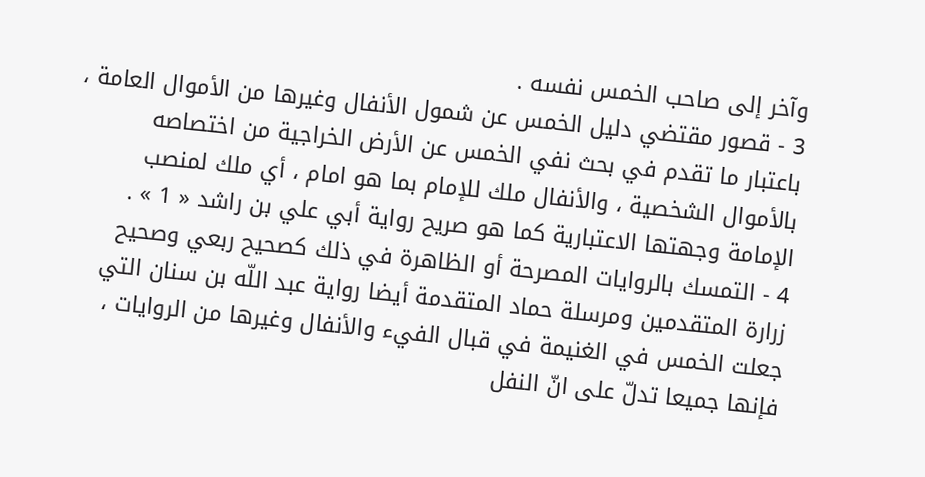وآخر إلى صاحب الخمس نفسه .
3 - قصور مقتضي دليل الخمس عن شمول الأنفال وغيرها من الأموال العامة ، باعتبار ما تقدم في بحث نفي الخمس عن الأرض الخراجية من اختصاصه بالأموال الشخصية ، والأنفال ملك للإمام بما هو امام ، أي ملك لمنصب الإمامة وجهتها الاعتبارية كما هو صريح رواية أبي علي بن راشد « 1 » .
4 - التمسك بالروايات المصرحة أو الظاهرة في ذلك كصحيح ربعي وصحيح زرارة المتقدمين ومرسلة حماد المتقدمة أيضا رواية عبد اللّه بن سنان التي جعلت الخمس في الغنيمة في قبال الفيء والأنفال وغيرها من الروايات ، فإنها جميعا تدلّ على انّ النفل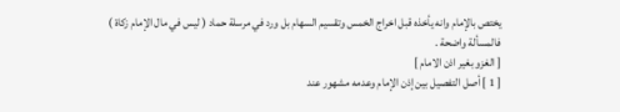يختص بالإمام وانه يأخذه قبل اخراج الخمس وتقسيم السهام بل ورد في مرسلة حماد ( ليس في مال الإمام زكاة ) فالمسألة واضحة .
[ الغزو بغير اذن الامام ]
[ 1 ] أصل التفصيل بين إذن الإمام وعدمه مشهور عند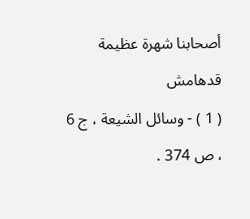أصحابنا شهرة عظيمة قدهامش
( 1 ) - وسائل الشيعة ، ج 6 ، ص 374 .